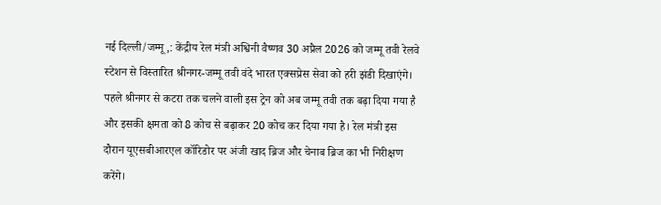नई दिल्ली/जम्मू,: केंद्रीय रेल मंत्री अश्विनी वैष्णव 30 अप्रैल 2026 को जम्मू तवी रेलवे स्टेशन से विस्तारित श्रीनगर-जम्मू तवी वंदे भारत एक्सप्रेस सेवा को हरी झंडी दिखाएंगे। पहले श्रीनगर से कटरा तक चलने वाली इस ट्रेन को अब जम्मू तवी तक बढ़ा दिया गया है और इसकी क्षमता को 8 कोच से बढ़ाकर 20 कोच कर दिया गया है। रेल मंत्री इस दौरान यूएसबीआरएल कॉरिडोर पर अंजी खाद ब्रिज और चेनाब ब्रिज का भी निरीक्षण करेंगे।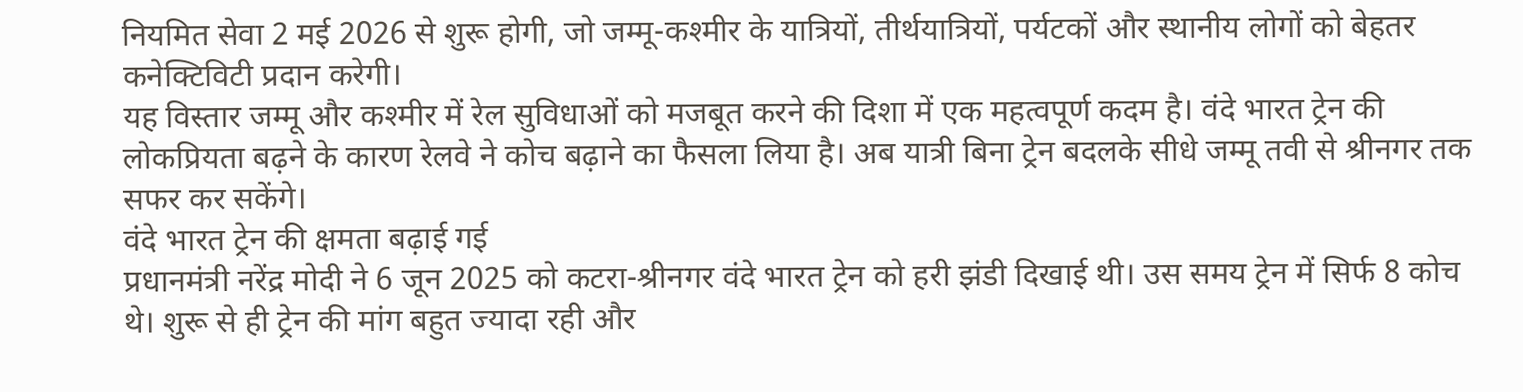नियमित सेवा 2 मई 2026 से शुरू होगी, जो जम्मू-कश्मीर के यात्रियों, तीर्थयात्रियों, पर्यटकों और स्थानीय लोगों को बेहतर कनेक्टिविटी प्रदान करेगी।
यह विस्तार जम्मू और कश्मीर में रेल सुविधाओं को मजबूत करने की दिशा में एक महत्वपूर्ण कदम है। वंदे भारत ट्रेन की लोकप्रियता बढ़ने के कारण रेलवे ने कोच बढ़ाने का फैसला लिया है। अब यात्री बिना ट्रेन बदलके सीधे जम्मू तवी से श्रीनगर तक सफर कर सकेंगे।
वंदे भारत ट्रेन की क्षमता बढ़ाई गई
प्रधानमंत्री नरेंद्र मोदी ने 6 जून 2025 को कटरा-श्रीनगर वंदे भारत ट्रेन को हरी झंडी दिखाई थी। उस समय ट्रेन में सिर्फ 8 कोच थे। शुरू से ही ट्रेन की मांग बहुत ज्यादा रही और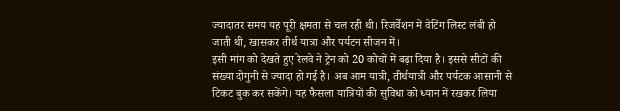ज्यादातर समय यह पूरी क्षमता से चल रही थी। रिजर्वेशन में वेटिंग लिस्ट लंबी हो जाती थी, खासकर तीर्थ यात्रा और पर्यटन सीजन में।
इसी मांग को देखते हुए रेलवे ने ट्रेन को 20 कोचों में बढ़ा दिया है। इससे सीटों की संख्या दोगुनी से ज्यादा हो गई है। अब आम यात्री, तीर्थयात्री और पर्यटक आसानी से टिकट बुक कर सकेंगे। यह फैसला यात्रियों की सुविधा को ध्यान में रखकर लिया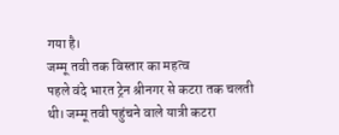गया है।
जम्मू तवी तक विस्तार का महत्व
पहले वंदे भारत ट्रेन श्रीनगर से कटरा तक चलती थी। जम्मू तवी पहुंचने वाले यात्री कटरा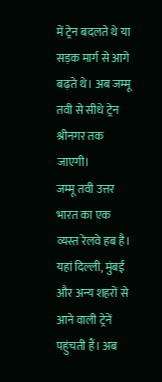में ट्रेन बदलते थे या सड़क मार्ग से आगे बढ़ते थे। अब जम्मू तवी से सीधे ट्रेन श्रीनगर तक जाएगी।
जम्मू तवी उत्तर भारत का एक व्यस्त रेलवे हब है। यहां दिल्ली, मुंबई और अन्य शहरों से आने वाली ट्रेनें पहुंचती हैं। अब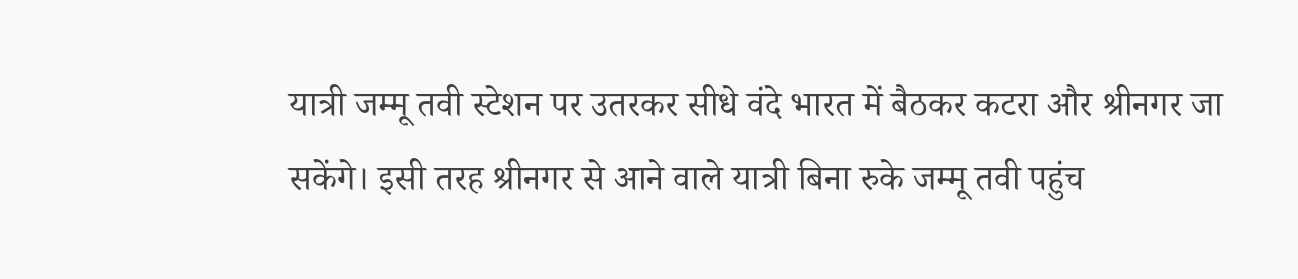यात्री जम्मू तवी स्टेशन पर उतरकर सीधे वंदे भारत में बैठकर कटरा और श्रीनगर जा सकेंगे। इसी तरह श्रीनगर से आने वाले यात्री बिना रुके जम्मू तवी पहुंच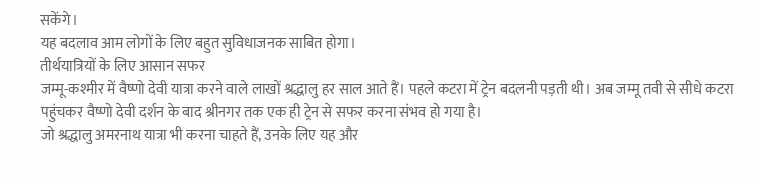सकेंगे।
यह बदलाव आम लोगों के लिए बहुत सुविधाजनक साबित होगा।
तीर्थयात्रियों के लिए आसान सफर
जम्मू-कश्मीर में वैष्णो देवी यात्रा करने वाले लाखों श्रद्धालु हर साल आते हैं। पहले कटरा में ट्रेन बदलनी पड़ती थी। अब जम्मू तवी से सीधे कटरा पहुंचकर वैष्णो देवी दर्शन के बाद श्रीनगर तक एक ही ट्रेन से सफर करना संभव हो गया है।
जो श्रद्धालु अमरनाथ यात्रा भी करना चाहते हैं, उनके लिए यह और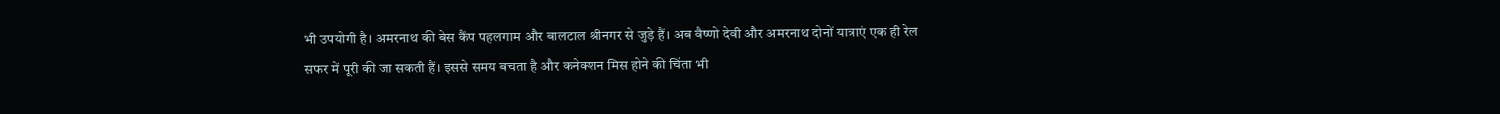भी उपयोगी है। अमरनाथ की बेस कैंप पहलगाम और बालटाल श्रीनगर से जुड़े हैं। अब वैष्णो देवी और अमरनाथ दोनों यात्राएं एक ही रेल सफर में पूरी की जा सकती हैं। इससे समय बचता है और कनेक्शन मिस होने की चिंता भी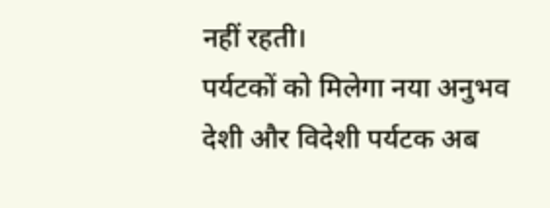नहीं रहती।
पर्यटकों को मिलेगा नया अनुभव
देशी और विदेशी पर्यटक अब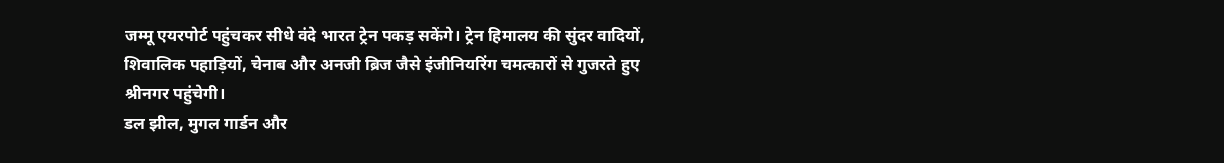जम्मू एयरपोर्ट पहुंचकर सीधे वंदे भारत ट्रेन पकड़ सकेंगे। ट्रेन हिमालय की सुंदर वादियों, शिवालिक पहाड़ियों, चेनाब और अनजी ब्रिज जैसे इंजीनियरिंग चमत्कारों से गुजरते हुए श्रीनगर पहुंचेगी।
डल झील, मुगल गार्डन और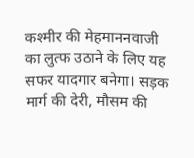कश्मीर की मेहमाननवाजी का लुत्फ उठाने के लिए यह सफर यादगार बनेगा। सड़क मार्ग की देरी, मौसम की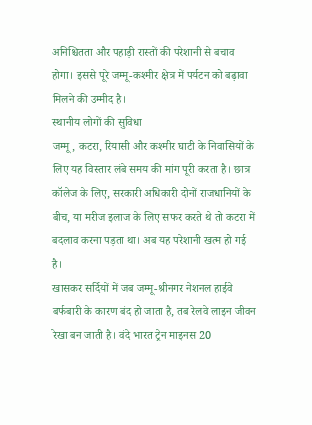अनिश्चितता और पहाड़ी रास्तों की परेशानी से बचाव होगा। इससे पूरे जम्मू-कश्मीर क्षेत्र में पर्यटन को बढ़ावा मिलने की उम्मीद है।
स्थानीय लोगों की सुविधा
जम्मू, कटरा, रियासी और कश्मीर घाटी के निवासियों के लिए यह विस्तार लंबे समय की मांग पूरी करता है। छात्र कॉलेज के लिए, सरकारी अधिकारी दोनों राजधानियों के बीच, या मरीज इलाज के लिए सफर करते थे तो कटरा में बदलाव करना पड़ता था। अब यह परेशानी खत्म हो गई है।
खासकर सर्दियों में जब जम्मू-श्रीनगर नेशनल हाईवे बर्फबारी के कारण बंद हो जाता है, तब रेलवे लाइन जीवन रेखा बन जाती है। वंदे भारत ट्रेन माइनस 20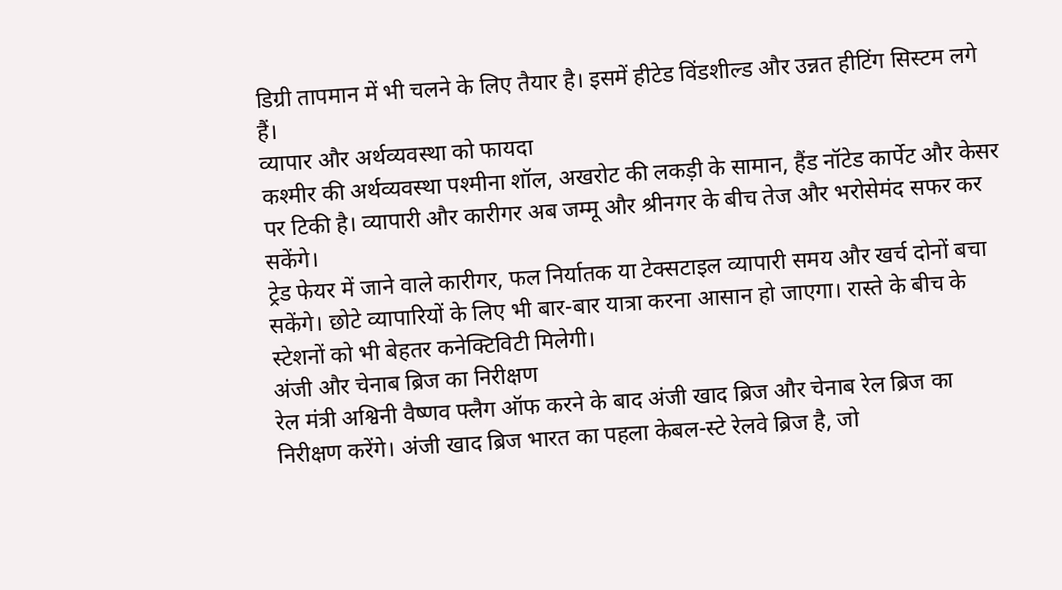डिग्री तापमान में भी चलने के लिए तैयार है। इसमें हीटेड विंडशील्ड और उन्नत हीटिंग सिस्टम लगे हैं।
व्यापार और अर्थव्यवस्था को फायदा
कश्मीर की अर्थव्यवस्था पश्मीना शॉल, अखरोट की लकड़ी के सामान, हैंड नॉटेड कार्पेट और केसर पर टिकी है। व्यापारी और कारीगर अब जम्मू और श्रीनगर के बीच तेज और भरोसेमंद सफर कर सकेंगे।
ट्रेड फेयर में जाने वाले कारीगर, फल निर्यातक या टेक्सटाइल व्यापारी समय और खर्च दोनों बचा सकेंगे। छोटे व्यापारियों के लिए भी बार-बार यात्रा करना आसान हो जाएगा। रास्ते के बीच के स्टेशनों को भी बेहतर कनेक्टिविटी मिलेगी।
अंजी और चेनाब ब्रिज का निरीक्षण
रेल मंत्री अश्विनी वैष्णव फ्लैग ऑफ करने के बाद अंजी खाद ब्रिज और चेनाब रेल ब्रिज का निरीक्षण करेंगे। अंजी खाद ब्रिज भारत का पहला केबल-स्टे रेलवे ब्रिज है, जो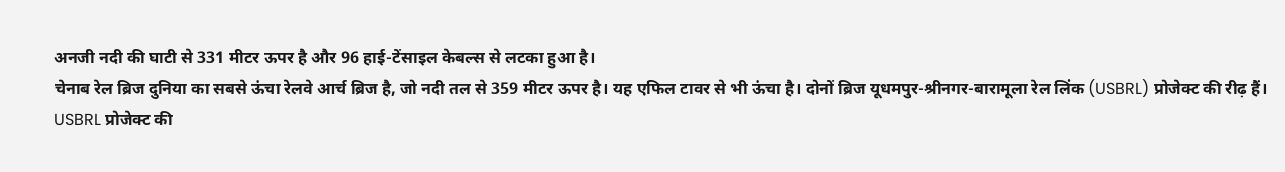अनजी नदी की घाटी से 331 मीटर ऊपर है और 96 हाई-टेंसाइल केबल्स से लटका हुआ है।
चेनाब रेल ब्रिज दुनिया का सबसे ऊंचा रेलवे आर्च ब्रिज है, जो नदी तल से 359 मीटर ऊपर है। यह एफिल टावर से भी ऊंचा है। दोनों ब्रिज यूधमपुर-श्रीनगर-बारामूला रेल लिंक (USBRL) प्रोजेक्ट की रीढ़ हैं।
USBRL प्रोजेक्ट की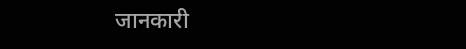जानकारी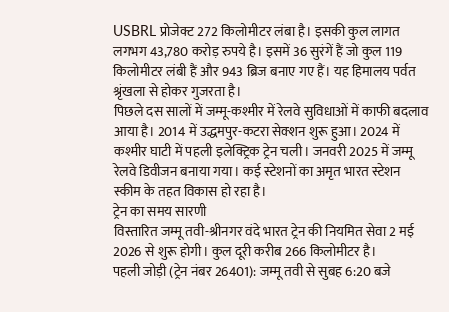USBRL प्रोजेक्ट 272 किलोमीटर लंबा है। इसकी कुल लागत लगभग 43,780 करोड़ रुपये है। इसमें 36 सुरंगें हैं जो कुल 119 किलोमीटर लंबी हैं और 943 ब्रिज बनाए गए हैं। यह हिमालय पर्वत श्रृंखला से होकर गुजरता है।
पिछले दस सालों में जम्मू-कश्मीर में रेलवे सुविधाओं में काफी बदलाव आया है। 2014 में उद्धमपुर-कटरा सेक्शन शुरू हुआ। 2024 में कश्मीर घाटी में पहली इलेक्ट्रिक ट्रेन चली। जनवरी 2025 में जम्मू रेलवे डिवीजन बनाया गया। कई स्टेशनों का अमृत भारत स्टेशन स्कीम के तहत विकास हो रहा है।
ट्रेन का समय सारणी
विस्तारित जम्मू तवी-श्रीनगर वंदे भारत ट्रेन की नियमित सेवा 2 मई 2026 से शुरू होगी। कुल दूरी करीब 266 किलोमीटर है।
पहली जोड़ी (ट्रेन नंबर 26401): जम्मू तवी से सुबह 6:20 बजे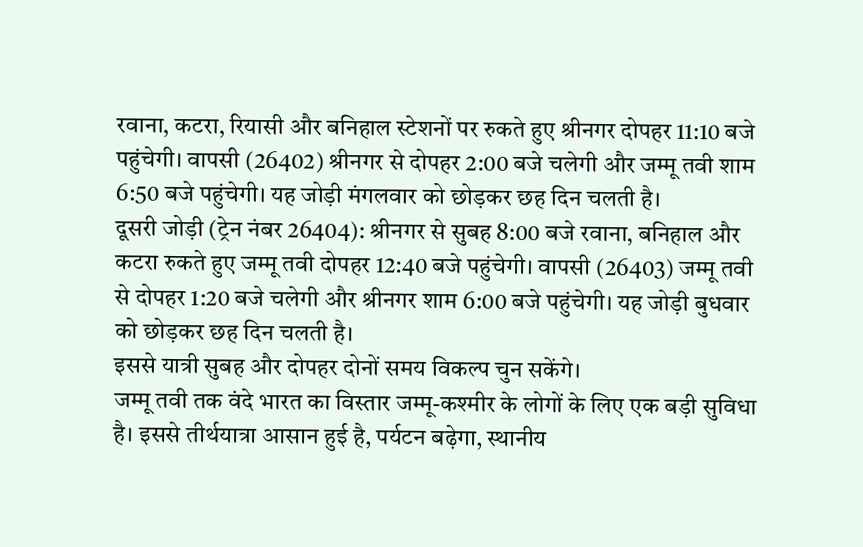रवाना, कटरा, रियासी और बनिहाल स्टेशनों पर रुकते हुए श्रीनगर दोपहर 11:10 बजे पहुंचेगी। वापसी (26402) श्रीनगर से दोपहर 2:00 बजे चलेगी और जम्मू तवी शाम 6:50 बजे पहुंचेगी। यह जोड़ी मंगलवार को छोड़कर छह दिन चलती है।
दूसरी जोड़ी (ट्रेन नंबर 26404): श्रीनगर से सुबह 8:00 बजे रवाना, बनिहाल और कटरा रुकते हुए जम्मू तवी दोपहर 12:40 बजे पहुंचेगी। वापसी (26403) जम्मू तवी से दोपहर 1:20 बजे चलेगी और श्रीनगर शाम 6:00 बजे पहुंचेगी। यह जोड़ी बुधवार को छोड़कर छह दिन चलती है।
इससे यात्री सुबह और दोपहर दोनों समय विकल्प चुन सकेंगे।
जम्मू तवी तक वंदे भारत का विस्तार जम्मू-कश्मीर के लोगों के लिए एक बड़ी सुविधा है। इससे तीर्थयात्रा आसान हुई है, पर्यटन बढ़ेगा, स्थानीय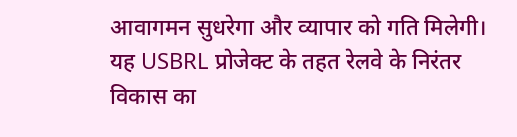आवागमन सुधरेगा और व्यापार को गति मिलेगी। यह USBRL प्रोजेक्ट के तहत रेलवे के निरंतर विकास का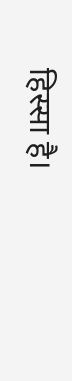हिस्सा है।